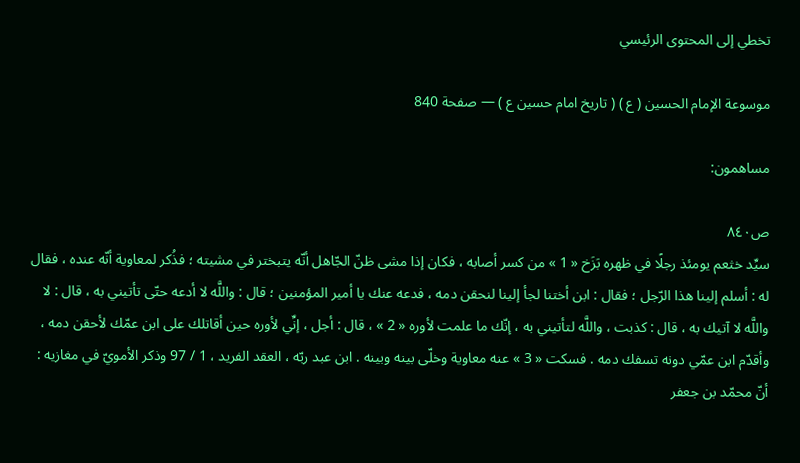تخطي إلى المحتوى الرئيسي

موسوعة الإمام الحسين ( ع ) ( تاريخ امام حسين ع ) — صفحة 840

مساهمون:

ص٨٤٠
سيِّد خثعم يومئذ رجلًا في ظهره بَزَخ « 1 » من كسر أصابه ، فكان إذا مشى ظنّ الجّاهل أنّه يتبختر في مشيته ؛ فذُكر لمعاوية أنّه عنده ، فقال له : أسلم إلينا هذا الرّجل ؛ فقال : ابن أختنا لجأ إلينا لنحقن دمه ، فدعه عنك يا أمير المؤمنين ؛ قال : واللَّه لا أدعه حتّى تأتيني به ، قال : لا واللَّه لا آتيك به ، قال : كذبت ، واللَّه لتأتيني به ، إنّك ما علمت لأوره « 2 » ، قال : أجل ، إنِّي لأوره حين أقاتلك على ابن عمّك لأحقن دمه ، وأقدّم ابن عمّي دونه تسفك دمه . فسكت « 3 » عنه معاوية وخلّى بينه وبينه . ابن عبد ربّه ، العقد الفريد ، 1 / 97 وذكر الأمويّ في مغازيه : أنّ محمّد بن جعفر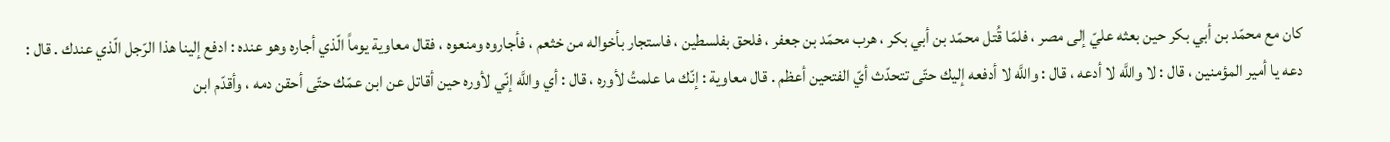كان مع محمّد بن أبي بكر حين بعثه عليّ إلى مصر ، فلمّا قُتل محمّد بن أبي بكر ، هرب محمّد بن جعفر ، فلحق بفلسطين ، فاستجار بأخواله من خثعم ، فأجاروه ومنعوه ، فقال معاوية يوماً الّذي أجاره وهو عنده : ادفع إلينا هذا الرّجل الّذي عندك . قال : دعه يا أمير المؤمنين ، قال : لا واللَّه لا أدعه ، قال : واللَّه لا أدفعه إليك حتّى تتحدّث أيّ الفتحين أعظم . قال معاوية : إنّك ما علمتُ لأوره ، قال : أي واللَّه إنّي لأوره حين أقاتل عن ابن عمّك حتّى أحقن دمه ، وأقدّم ابن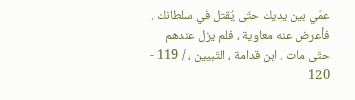عمّي بين يديك حتّى يُقتل في سلطانك . فأعرض عنه معاوية ، فلم يزل عندهم حتّى مات . ابن قدامة ، التّبيين ، / 119 - 120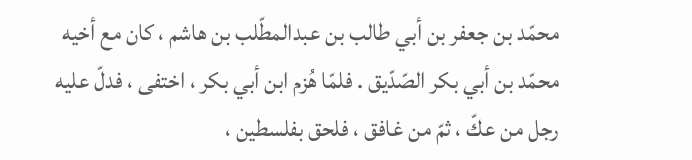محمّد بن جعفر بن أبي طالب بن عبدالمطّلب بن هاشم ، كان مع أخيه محمّد بن أبي بكر الصّدّيق . فلمّا هُزم ابن أبي بكر ، اختفى ، فدلّ عليه رجل من عكّ ، ثمّ من غافق ، فلحق بفلسطين ،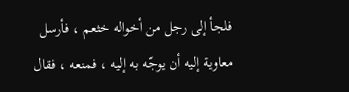فلجأ إلى رجل من أخواله خثعم ، فأرسل معاوية إليه أن يوجّه به إليه ، فمنعه ، فقال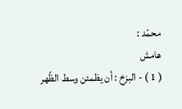محمّد :
هامش
( 1 ) - البزخ : أن يظمئن وسط الظّهر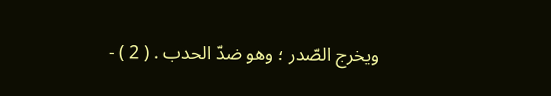ويخرج الصّدر ؛ وهو ضدّ الحدب . ( 2 ) -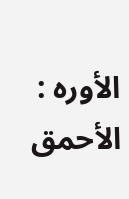الأوره : الأحمق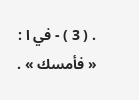. ( 3 ) - في ا : « فأمسك » .